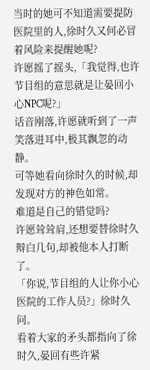当时的她可不知道需要提防医院里的人,徐时久又何必冒着风险来提醒她呢?
许愿摇了摇头,「我觉得,也许节目组的意思就是让晏回小心NPC呢?」
话音刚落,许愿就听到了一声笑落进耳中,极其飘忽的动静。
可等她看向徐时久的时候,却发现对方的神色如常。
难道是自己的错觉吗?
许愿耸耸肩,还想要替徐时久辩白几句,却被他本人打断了。
「你说,节目组的人让你小心医院的工作人员?」徐时久问。
看着大家的矛头都指向了徐时久,晏回有些许紧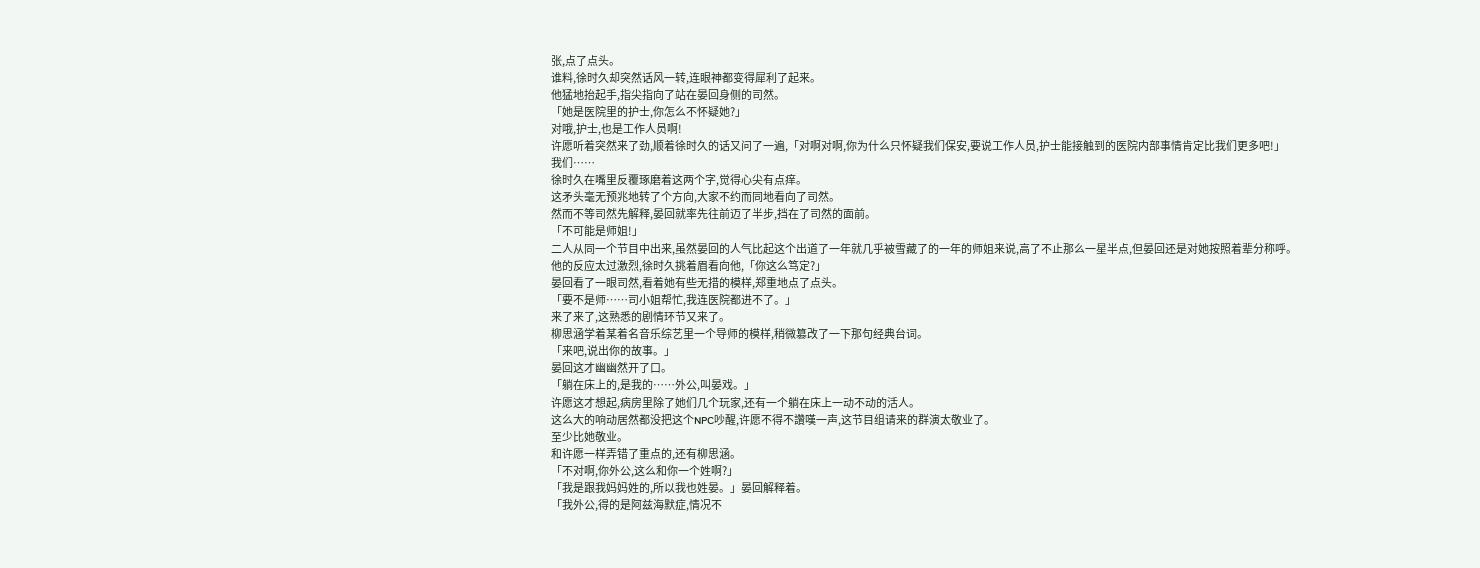张,点了点头。
谁料,徐时久却突然话风一转,连眼神都变得犀利了起来。
他猛地抬起手,指尖指向了站在晏回身侧的司然。
「她是医院里的护士,你怎么不怀疑她?」
对哦,护士,也是工作人员啊!
许愿听着突然来了劲,顺着徐时久的话又问了一遍,「对啊对啊,你为什么只怀疑我们保安,要说工作人员,护士能接触到的医院内部事情肯定比我们更多吧!」
我们……
徐时久在嘴里反覆琢磨着这两个字,觉得心尖有点痒。
这矛头毫无预兆地转了个方向,大家不约而同地看向了司然。
然而不等司然先解释,晏回就率先往前迈了半步,挡在了司然的面前。
「不可能是师姐!」
二人从同一个节目中出来,虽然晏回的人气比起这个出道了一年就几乎被雪藏了的一年的师姐来说,高了不止那么一星半点,但晏回还是对她按照着辈分称呼。
他的反应太过激烈,徐时久挑着眉看向他,「你这么笃定?」
晏回看了一眼司然,看着她有些无措的模样,郑重地点了点头。
「要不是师……司小姐帮忙,我连医院都进不了。」
来了来了,这熟悉的剧情环节又来了。
柳思涵学着某着名音乐综艺里一个导师的模样,稍微篡改了一下那句经典台词。
「来吧,说出你的故事。」
晏回这才幽幽然开了口。
「躺在床上的,是我的……外公,叫晏戏。」
许愿这才想起,病房里除了她们几个玩家,还有一个躺在床上一动不动的活人。
这么大的响动居然都没把这个NPC吵醒,许愿不得不讚嘆一声,这节目组请来的群演太敬业了。
至少比她敬业。
和许愿一样弄错了重点的,还有柳思涵。
「不对啊,你外公,这么和你一个姓啊?」
「我是跟我妈妈姓的,所以我也姓晏。」晏回解释着。
「我外公,得的是阿兹海默症,情况不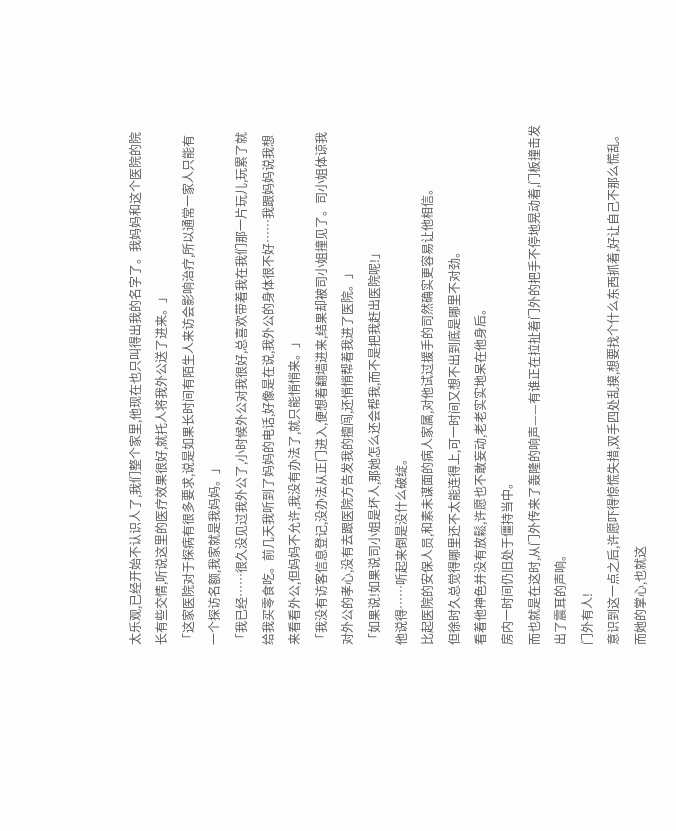太乐观,已经开始不认识人了,我们整个家里,他现在也只叫得出我的名字了。我妈妈和这个医院的院长有些交情,听说这里的医疗效果很好,就托人将我外公送了进来。」
「这家医院对于探病有很多要求,说是如果长时间有陌生人来访会影响治疗,所以通常一家人只能有一个探访名额,我家就是我妈妈。」
「我已经……很久没见过我外公了,小时候外公对我很好,总喜欢带着我在我们那一片玩儿,玩累了就给我买零食吃。前几天我听到了妈妈的电话,好像是在说,我外公的身体很不好……我跟妈妈说我想来看看外公,但妈妈不允许,我没有办法了,就只能悄悄来。」
「我没有访客信息登记,没办法从正门进入,便想着翻墙进来,结果却被司小姐撞见了。司小姐体谅我对外公的孝心,没有去跟医院方告发我的擅闯,还悄悄帮着我进了医院。」
「如果说!如果说司小姐是坏人,那她怎么还会帮我,而不是把我赶出医院呢!」
他说得……听起来倒是没什么破绽。
比起医院的安保人员,和素未谋面的病人家属,对他试过援手的司然确实更容易让他相信。
但徐时久总觉得哪里还不太能连得上,可一时间又想不出到底是哪里不对劲。
看着他神色并没有放鬆,许愿也不敢妄动,老老实实地呆在他身后。
房内一时间仍旧处于僵持当中。
而也就是在这时,从门外传来了轰隆的响声——有谁正在拉扯着门外的把手不停地晃动着,门板撞击发出了震耳的声响。
门外有人!
意识到这一点之后,许愿吓得惊慌失措,双手四处乱摸,想要找个什么东西抓着,好让自己不那么慌乱。
而她的掌心,也就这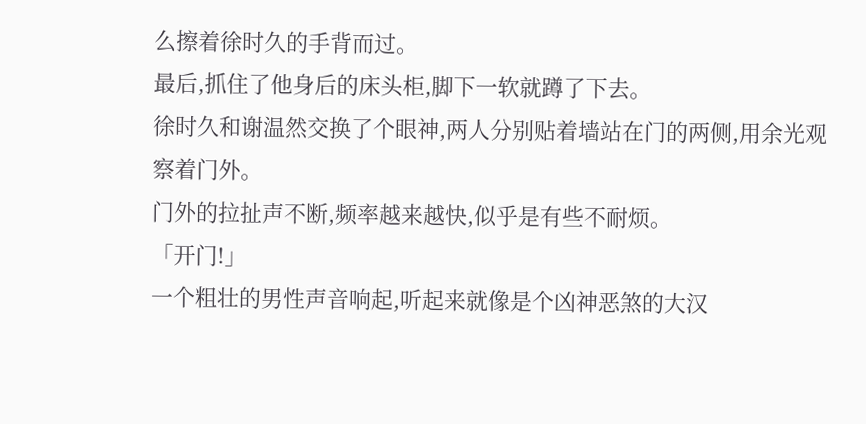么擦着徐时久的手背而过。
最后,抓住了他身后的床头柜,脚下一软就蹲了下去。
徐时久和谢温然交换了个眼神,两人分别贴着墙站在门的两侧,用余光观察着门外。
门外的拉扯声不断,频率越来越快,似乎是有些不耐烦。
「开门!」
一个粗壮的男性声音响起,听起来就像是个凶神恶煞的大汉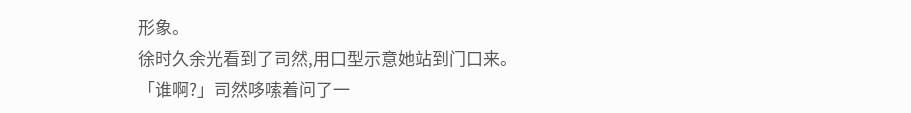形象。
徐时久余光看到了司然,用口型示意她站到门口来。
「谁啊?」司然哆嗦着问了一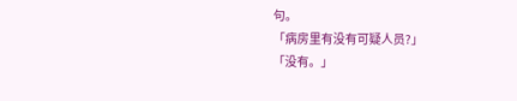句。
「病房里有没有可疑人员?」
「没有。」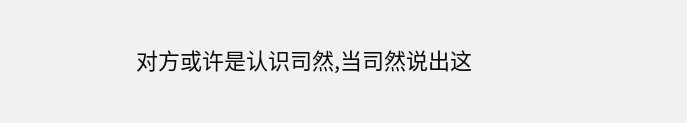对方或许是认识司然,当司然说出这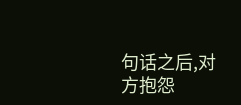句话之后,对方抱怨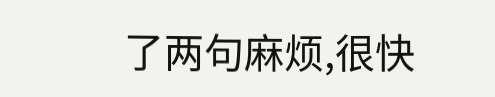了两句麻烦,很快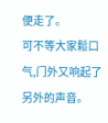便走了。
可不等大家鬆口气,门外又响起了另外的声音。